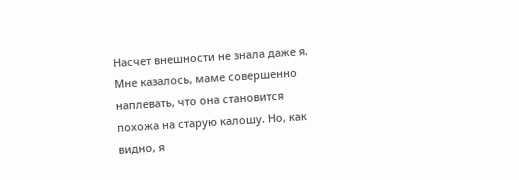Насчет внешности не знала даже я. Мне казалось, маме совершенно наплевать, что она становится похожа на старую калошу. Но, как видно, я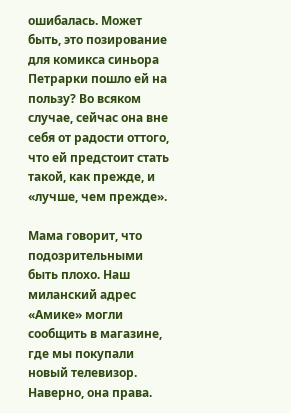ошибалась. Может быть, это позирование для комикса синьора Петрарки пошло ей на пользу? Во всяком случае, сейчас она вне себя от радости оттого, что ей предстоит стать такой, как прежде, и «лучше, чем прежде».

Мама говорит, что подозрительными быть плохо. Наш миланский адрес «Амике» могли сообщить в магазине, где мы покупали новый телевизор. Наверно, она права.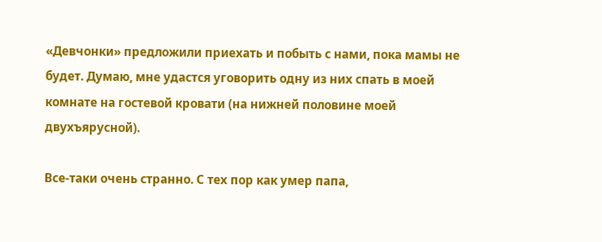«Девчонки» предложили приехать и побыть с нами, пока мамы не будет. Думаю, мне удастся уговорить одну из них спать в моей комнате на гостевой кровати (на нижней половине моей двухъярусной).

Все-таки очень странно. С тех пор как умер папа,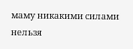маму никакими силами нельзя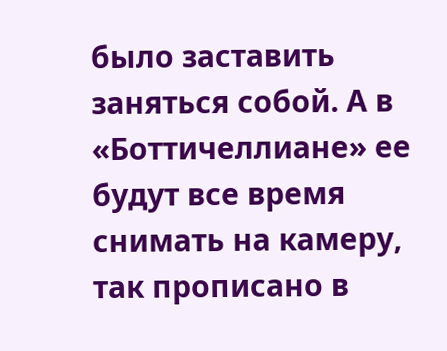было заставить заняться собой. А в «Боттичеллиане» ее будут все время снимать на камеру, так прописано в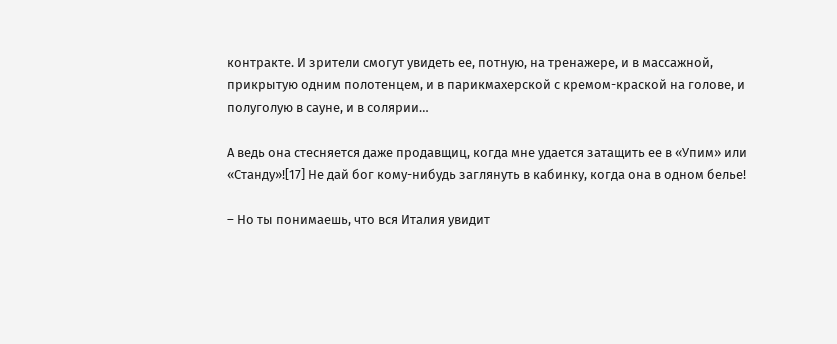контракте. И зрители смогут увидеть ее, потную, на тренажере, и в массажной, прикрытую одним полотенцем, и в парикмахерской с кремом-краской на голове, и полуголую в сауне, и в солярии…

А ведь она стесняется даже продавщиц, когда мне удается затащить ее в «Упим» или «Станду»![17] Не дай бог кому-нибудь заглянуть в кабинку, когда она в одном белье!

– Но ты понимаешь, что вся Италия увидит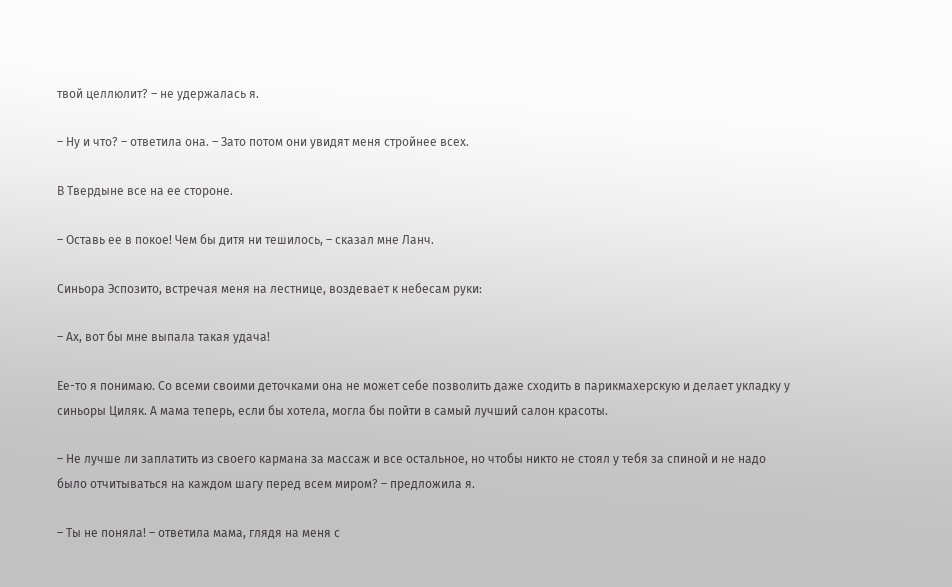твой целлюлит? – не удержалась я.

– Ну и что? – ответила она. – Зато потом они увидят меня стройнее всех.

В Твердыне все на ее стороне.

– Оставь ее в покое! Чем бы дитя ни тешилось, – сказал мне Ланч.

Синьора Эспозито, встречая меня на лестнице, воздевает к небесам руки:

– Ах, вот бы мне выпала такая удача!

Ее-то я понимаю. Со всеми своими деточками она не может себе позволить даже сходить в парикмахерскую и делает укладку у синьоры Циляк. А мама теперь, если бы хотела, могла бы пойти в самый лучший салон красоты.

– Не лучше ли заплатить из своего кармана за массаж и все остальное, но чтобы никто не стоял у тебя за спиной и не надо было отчитываться на каждом шагу перед всем миром? – предложила я.

– Ты не поняла! – ответила мама, глядя на меня с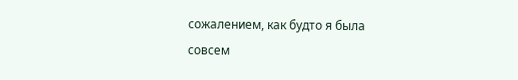сожалением, как будто я была совсем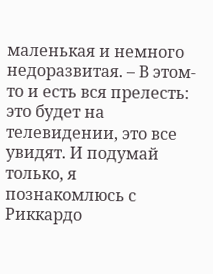маленькая и немного недоразвитая. – В этом-то и есть вся прелесть: это будет на телевидении, это все увидят. И подумай только, я познакомлюсь с Риккардо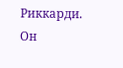Риккарди. Он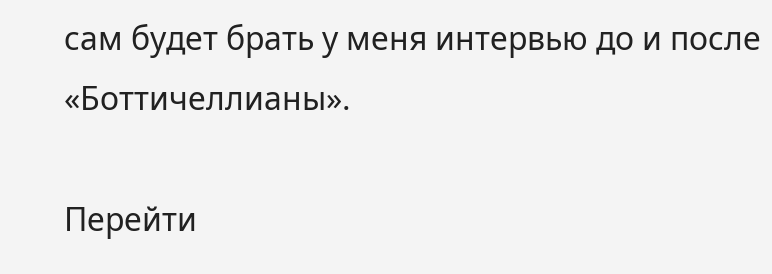сам будет брать у меня интервью до и после «Боттичеллианы».

Перейти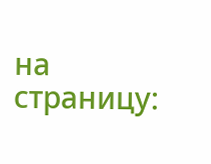на страницу: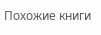Похожие книги